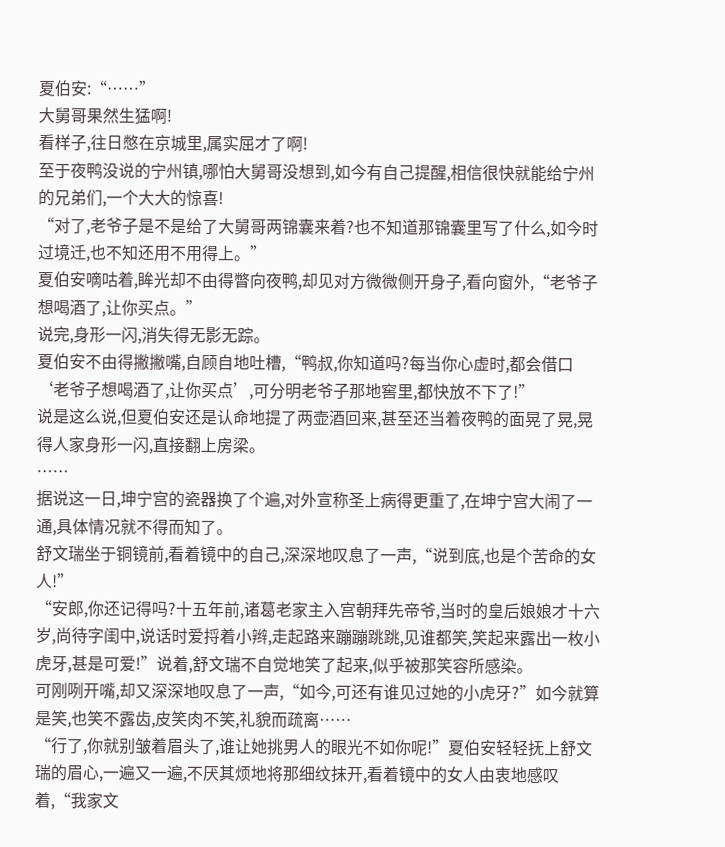夏伯安:“……”
大舅哥果然生猛啊!
看样子,往日憋在京城里,属实屈才了啊!
至于夜鸭没说的宁州镇,哪怕大舅哥没想到,如今有自己提醒,相信很快就能给宁州的兄弟们,一个大大的惊喜!
“对了,老爷子是不是给了大舅哥两锦囊来着?也不知道那锦囊里写了什么,如今时过境迁,也不知还用不用得上。”
夏伯安嘀咕着,眸光却不由得瞥向夜鸭,却见对方微微侧开身子,看向窗外,“老爷子想喝酒了,让你买点。”
说完,身形一闪,消失得无影无踪。
夏伯安不由得撇撇嘴,自顾自地吐槽,“鸭叔,你知道吗?每当你心虚时,都会借口‘老爷子想喝酒了,让你买点’,可分明老爷子那地窖里,都快放不下了!”
说是这么说,但夏伯安还是认命地提了两壶酒回来,甚至还当着夜鸭的面晃了晃,晃得人家身形一闪,直接翻上房梁。
……
据说这一日,坤宁宫的瓷器换了个遍,对外宣称圣上病得更重了,在坤宁宫大闹了一通,具体情况就不得而知了。
舒文瑞坐于铜镜前,看着镜中的自己,深深地叹息了一声,“说到底,也是个苦命的女人!”
“安郎,你还记得吗?十五年前,诸葛老家主入宫朝拜先帝爷,当时的皇后娘娘才十六岁,尚待字闺中,说话时爱捋着小辫,走起路来蹦蹦跳跳,见谁都笑,笑起来露出一枚小虎牙,甚是可爱!”说着,舒文瑞不自觉地笑了起来,似乎被那笑容所感染。
可刚咧开嘴,却又深深地叹息了一声,“如今,可还有谁见过她的小虎牙?”如今就算是笑,也笑不露齿,皮笑肉不笑,礼貌而疏离……
“行了,你就别皱着眉头了,谁让她挑男人的眼光不如你呢!”夏伯安轻轻抚上舒文瑞的眉心,一遍又一遍,不厌其烦地将那细纹抹开,看着镜中的女人由衷地感叹着,“我家文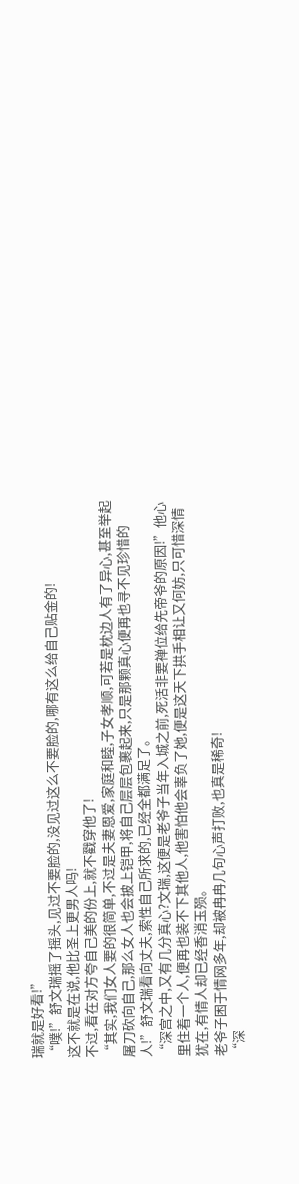瑞就是好看!”
“噗!”舒文瑞摇了摇头,见过不要脸的,没见过这么不要脸的,哪有这么给自己贴金的!
这不就是在说,他比圣上更男人吗!
不过,看在对方夸自己美的份上,就不戳穿他了!
“其实,我们女人要的很简单,不过是夫妻恩爱,家庭和睦,子女孝顺,可若是枕边人有了异心,甚至举起屠刀砍向自己,那么女人也会披上铠甲,将自己层层包裹起来,只是那颗真心便再也寻不见珍惜的人!”舒文瑞看向丈夫,索性自己所求的,已经全都满足了。
“深宫之中,又有几分真心?文瑞,这便是老爷子当年入城之前,死活非要禅位给先帝爷的原因!”他心里住着一个人,便再也装不下其他人,他害怕他会辜负了她,便是这天下拱手相让又何妨,只可惜深情犹在,有情人却已经香消玉殒。
老爷子困于情网多年,却被冉冉几句心声打败,也真是稀奇!
“深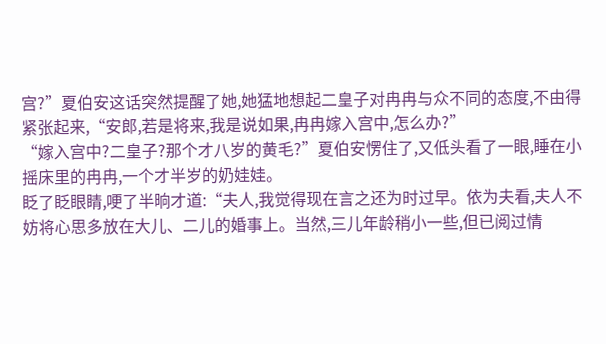宫?”夏伯安这话突然提醒了她,她猛地想起二皇子对冉冉与众不同的态度,不由得紧张起来,“安郎,若是将来,我是说如果,冉冉嫁入宫中,怎么办?”
“嫁入宫中?二皇子?那个才八岁的黄毛?”夏伯安愣住了,又低头看了一眼,睡在小摇床里的冉冉,一个才半岁的奶娃娃。
眨了眨眼睛,哽了半晌才道:“夫人,我觉得现在言之还为时过早。依为夫看,夫人不妨将心思多放在大儿、二儿的婚事上。当然,三儿年龄稍小一些,但已阅过情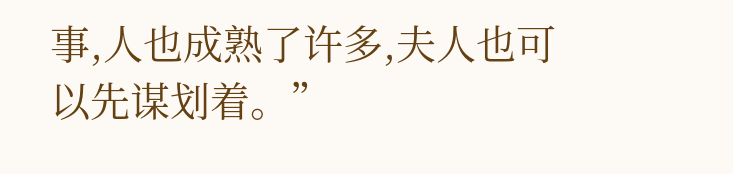事,人也成熟了许多,夫人也可以先谋划着。”